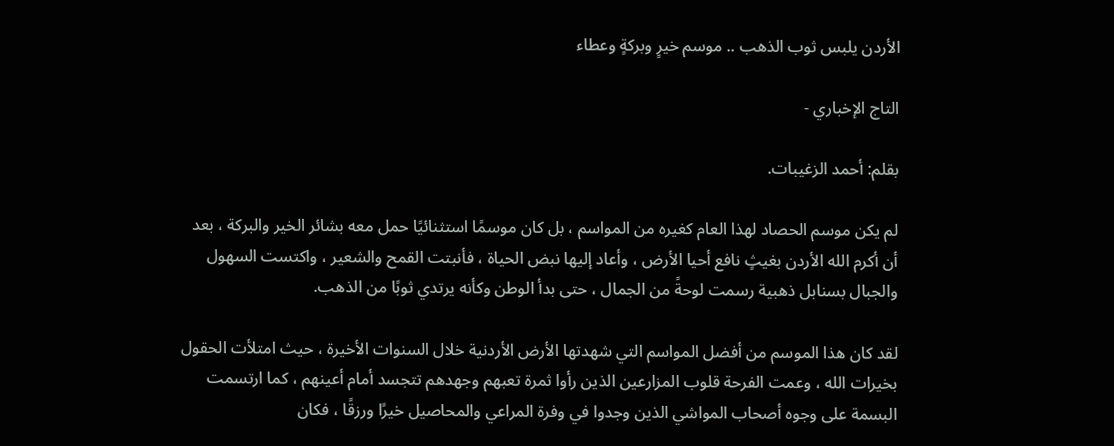الأردن يلبس ثوب الذهب .. موسم خيرٍ وبركةٍ وعطاء

التاج الإخباري -

بقلم: أحمد الزغيبات.

لم يكن موسم الحصاد لهذا العام كغيره من المواسم ، بل كان موسمًا استثنائيًا حمل معه بشائر الخير والبركة ، بعد أن أكرم الله الأردن بغيثٍ نافع أحيا الأرض ، وأعاد إليها نبض الحياة ، فأنبتت القمح والشعير ، واكتست السهول والجبال بسنابل ذهبية رسمت لوحةً من الجمال ، حتى بدأ الوطن وكأنه يرتدي ثوبًا من الذهب.

لقد كان هذا الموسم من أفضل المواسم التي شهدتها الأرض الأردنية خلال السنوات الأخيرة ، حيث امتلأت الحقول بخيرات الله ، وعمت الفرحة قلوب المزارعين الذين رأوا ثمرة تعبهم وجهدهم تتجسد أمام أعينهم ، كما ارتسمت البسمة على وجوه أصحاب المواشي الذين وجدوا في وفرة المراعي والمحاصيل خيرًا ورزقًا ، فكان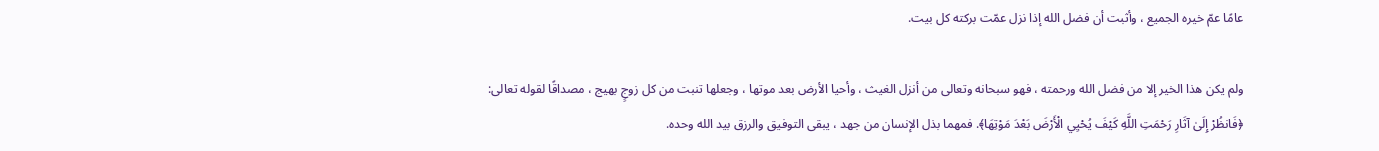عامًا عمّ خيره الجميع ، وأثبت أن فضل الله إذا نزل عمّت بركته كل بيت.

ولم يكن هذا الخير إلا من فضل الله ورحمته ، فهو سبحانه وتعالى من أنزل الغيث ، وأحيا الأرض بعد موتها ، وجعلها تنبت من كل زوجٍ بهيج ، مصداقًا لقوله تعالى: ﴿فَانظُرْ إِلَىٰ آثَارِ رَحْمَتِ اللَّهِ كَيْفَ يُحْيِي الْأَرْضَ بَعْدَ مَوْتِهَا﴾. فمهما بذل الإنسان من جهد ، يبقى التوفيق والرزق بيد الله وحده.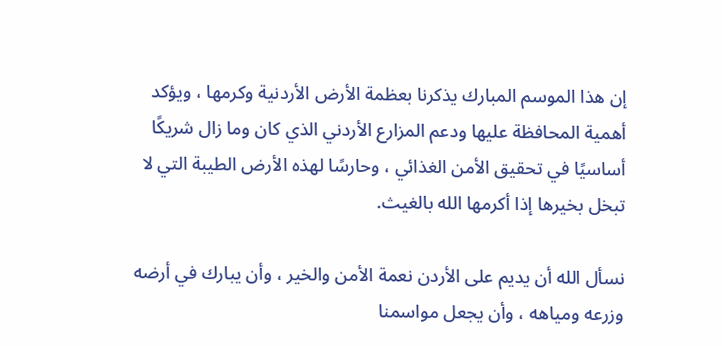إن هذا الموسم المبارك يذكرنا بعظمة الأرض الأردنية وكرمها ، ويؤكد أهمية المحافظة عليها ودعم المزارع الأردني الذي كان وما زال شريكًا أساسيًا في تحقيق الأمن الغذائي ، وحارسًا لهذه الأرض الطيبة التي لا تبخل بخيرها إذا أكرمها الله بالغيث.

نسأل الله أن يديم على الأردن نعمة الأمن والخير ، وأن يبارك في أرضه وزرعه ومياهه ، وأن يجعل مواسمنا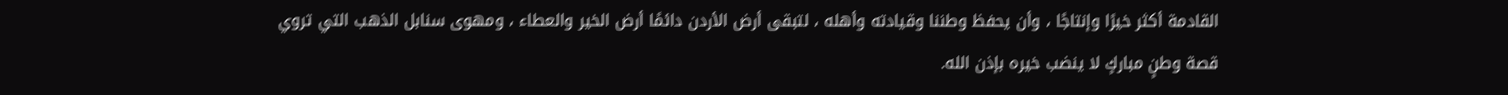القادمة أكثر خيرًا وإنتاجًا ، وأن يحفظ وطننا وقيادته وأهله ، لتبقى أرض الأردن دائمًا أرض الخير والعطاء ، ومهوى سنابل الذهب التي تروي قصة وطنٍ مباركٍ لا ينضب خيره بإذن الله.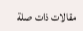مقالات ذات صلة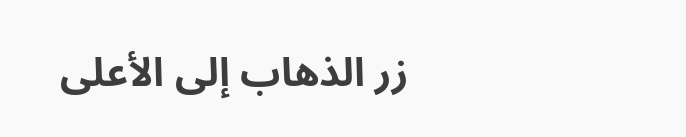زر الذهاب إلى الأعلى